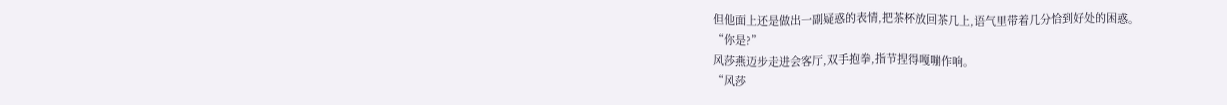但他面上还是做出一副疑惑的表情,把茶杯放回茶几上,语气里带着几分恰到好处的困惑。
“你是?”
风莎燕迈步走进会客厅,双手抱拳,指节捏得嘎嘣作响。
“风莎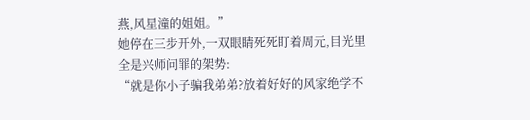燕,风星潼的姐姐。”
她停在三步开外,一双眼睛死死盯着周元,目光里全是兴师问罪的架势:
“就是你小子骗我弟弟?放着好好的风家绝学不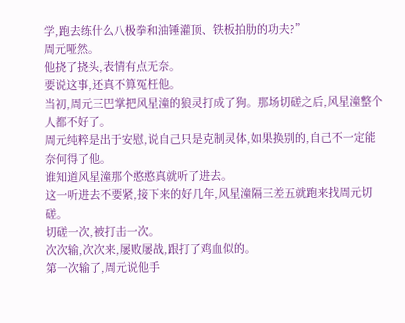学,跑去练什么八极拳和油锤灌顶、铁板拍肋的功夫?”
周元哑然。
他挠了挠头,表情有点无奈。
要说这事,还真不算冤枉他。
当初,周元三巴掌把风星潼的狼灵打成了狗。那场切磋之后,风星潼整个人都不好了。
周元纯粹是出于安慰,说自己只是克制灵体,如果换别的,自己不一定能奈何得了他。
谁知道风星潼那个憨憨真就听了进去。
这一听进去不要紧,接下来的好几年,风星潼隔三差五就跑来找周元切磋。
切磋一次,被打击一次。
次次输,次次来,屡败屡战,跟打了鸡血似的。
第一次输了,周元说他手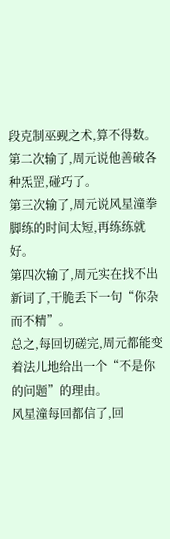段克制巫觋之术,算不得数。
第二次输了,周元说他善破各种炁罡,碰巧了。
第三次输了,周元说风星潼拳脚练的时间太短,再练练就好。
第四次输了,周元实在找不出新词了,干脆丢下一句“你杂而不精”。
总之,每回切磋完,周元都能变着法儿地给出一个“不是你的问题”的理由。
风星潼每回都信了,回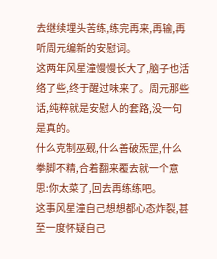去继续埋头苦练,练完再来,再输,再听周元编新的安慰词。
这两年风星潼慢慢长大了,脑子也活络了些,终于醒过味来了。周元那些话,纯粹就是安慰人的套路,没一句是真的。
什么克制巫觋,什么善破炁罡,什么拳脚不精,合着翻来覆去就一个意思:你太菜了,回去再练练吧。
这事风星潼自己想想都心态炸裂,甚至一度怀疑自己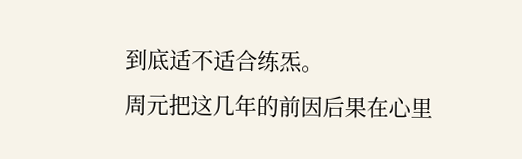到底适不适合练炁。
周元把这几年的前因后果在心里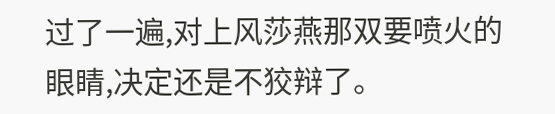过了一遍,对上风莎燕那双要喷火的眼睛,决定还是不狡辩了。